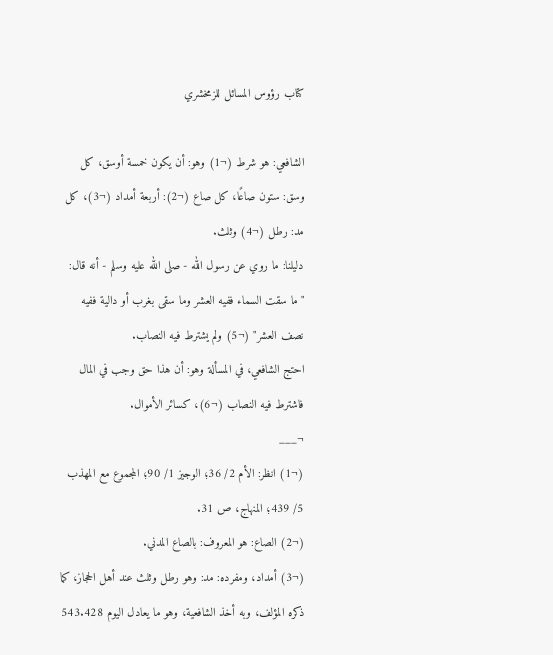كتاب رؤوس المسائل للزمخشري

الشافعي: هو شرط (¬1) وهو: أن يكون خمسة أوسق، كل وسق: ستون صاعًا، كل صاع (¬2): أربعة أمداد (¬3)، كل مد: رطل (¬4) وثلث.
دليلنا: ما روي عن رسول الله - صلى الله عليه وسلم - أنه قال: "ما سقت السماء ففيه العشر وما سقى بغرب أو دالية ففيه نصف العشر" (¬5) ولم يشترط فيه النصاب.
احتج الشافعي، في المسألة وهو: أن هذا حق وجب في المال فاشترط فيه النصاب (¬6)، كسائر الأموال.
¬___
(¬1) انظر: الأم 2/ 36؛ الوجيز 1/ 90؛ المجموع مع المهذب 5/ 439؛ المنهاج، ص 31.
(¬2) الصاع: هو المعروف: بالصاع المدني.
(¬3) أمداد، ومفرده: مد: وهو رطل وثلث عند أهل الحجاز، كما ذكره المؤلف، وبه أخذ الشافعية، وهو ما يعادل اليوم 543.428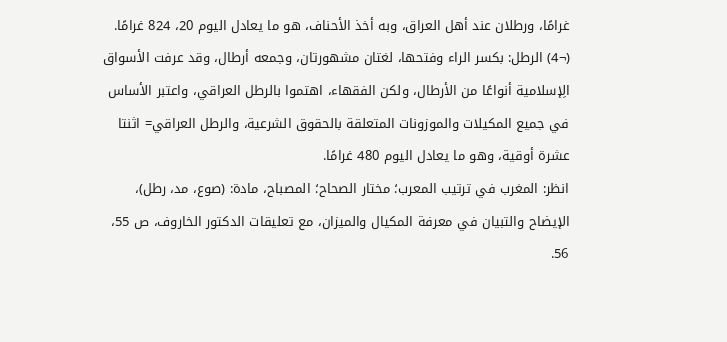غرامًا، ورطلان عند أهل العراق، وبه أخذ الأحناف، هو ما يعادل اليوم 20، 824 غرامًا.
(¬4) الرطل: بكسر الراء وفتحها، لغتان مشهورتان، وجمعه أرطال، وقد عرفت الأسواق الِإسلامية أنواعًا من الأرطال، ولكن الفقهاء، اهتموا بالرطل العراقي، واعتبر الأساس في جميع المكيلات والموزونات المتعلقة بالحقوق الشرعية، والرطل العراقي= اثنتا عشرة أوقية، وهو ما يعادل اليوم 480 غرامًا.
انظر: المغرب في ترتيب المعرب؛ مختار الصحاح؛ المصباح، مادة: (صوع، مد، رطل)، الإيضاح والتبيان في معرفة المكيال والميزان، مع تعليقات الدكتور الخاروف، ص 55، 56.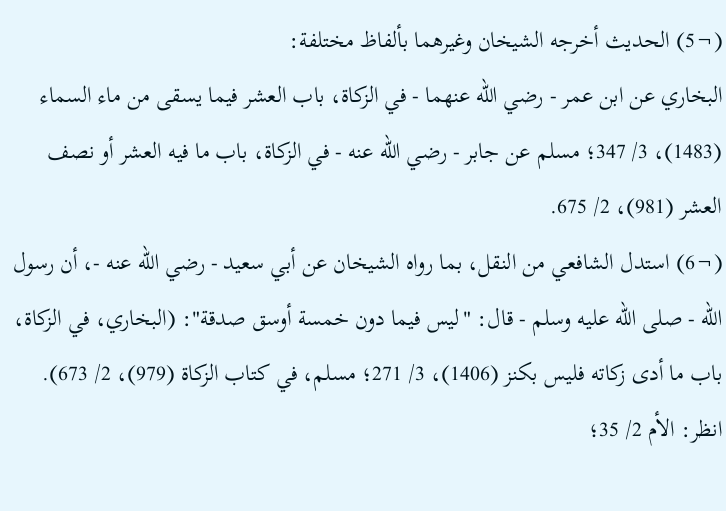(¬5) الحديث أخرجه الشيخان وغيرهما بألفاظ مختلفة:
البخاري عن ابن عمر - رضي الله عنهما - في الزكاة، باب العشر فيما يسقى من ماء السماء (1483)، 3/ 347؛ مسلم عن جابر - رضي الله عنه - في الزكاة، باب ما فيه العشر أو نصف العشر (981)، 2/ 675.
(¬6) استدل الشافعي من النقل، بما رواه الشيخان عن أبي سعيد - رضي الله عنه -، أن رسول الله - صلى الله عليه وسلم - قال: "ليس فيما دون خمسة أوسق صدقة": (البخاري، في الزكاة، باب ما أدى زكاته فليس بكنز (1406)، 3/ 271؛ مسلم، في كتاب الزكاة (979)، 2/ 673).
انظر: الأم 2/ 35؛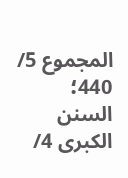المجموع 5/ 440؛ السنن الكبرى 4/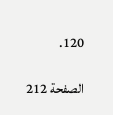120.

الصفحة 212